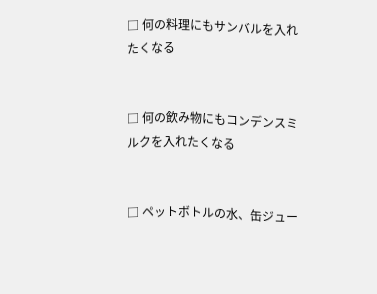□ 何の料理にもサンバルを入れたくなる


□ 何の飲み物にもコンデンスミルクを入れたくなる


□ ペットボトルの水、缶ジュー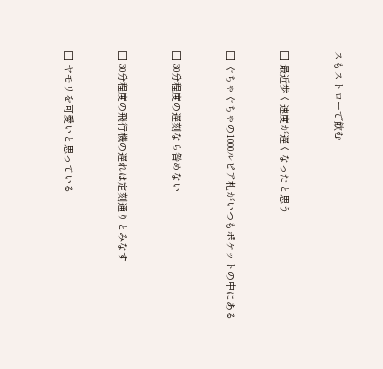スもストローで飲む


□ 最近歩く速度が遅くなったと思う


□ ぐちゃぐちゃの1000ルピア札がいつもポケットの中にある


□ 30分程度の遅刻なら咎めない


□ 30分程度の飛行機の遅れは定刻通りとみなす


□ ヤモリを可愛いと思っている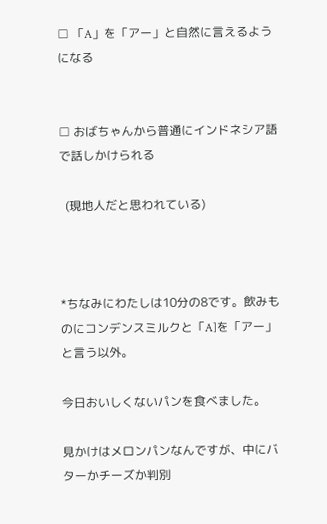□ 「A」を「アー」と自然に言えるようになる


□ おばちゃんから普通にインドネシア語で話しかけられる

  (現地人だと思われている)



*ちなみにわたしは10分の8です。飲みものにコンデンスミルクと「A]を「アー」と言う以外。

今日おいしくないパンを食べました。

見かけはメロンパンなんですが、中にバターかチーズか判別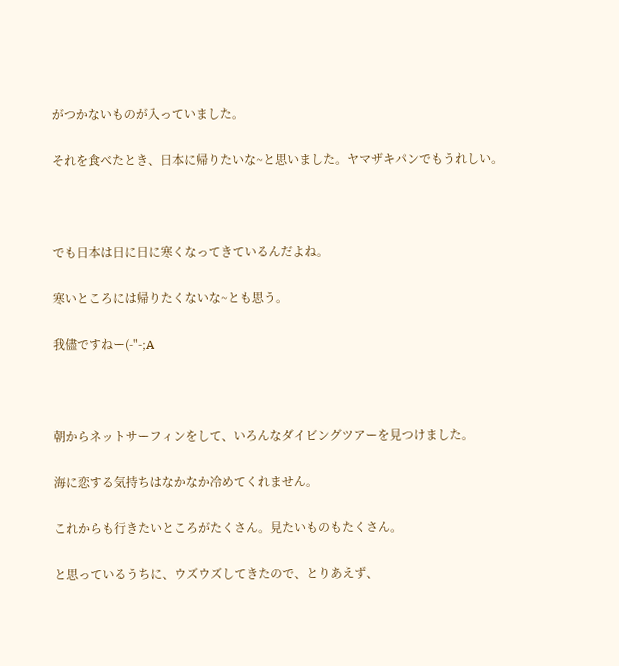がつかないものが入っていました。

それを食べたとき、日本に帰りたいな~と思いました。ヤマザキパンでもうれしい。



でも日本は日に日に寒くなってきているんだよね。

寒いところには帰りたくないな~とも思う。

我儘ですねー(-"-;A



朝からネットサーフィンをして、いろんなダイビングツアーを見つけました。

海に恋する気持ちはなかなか冷めてくれません。

これからも行きたいところがたくさん。見たいものもたくさん。

と思っているうちに、ウズウズしてきたので、とりあえず、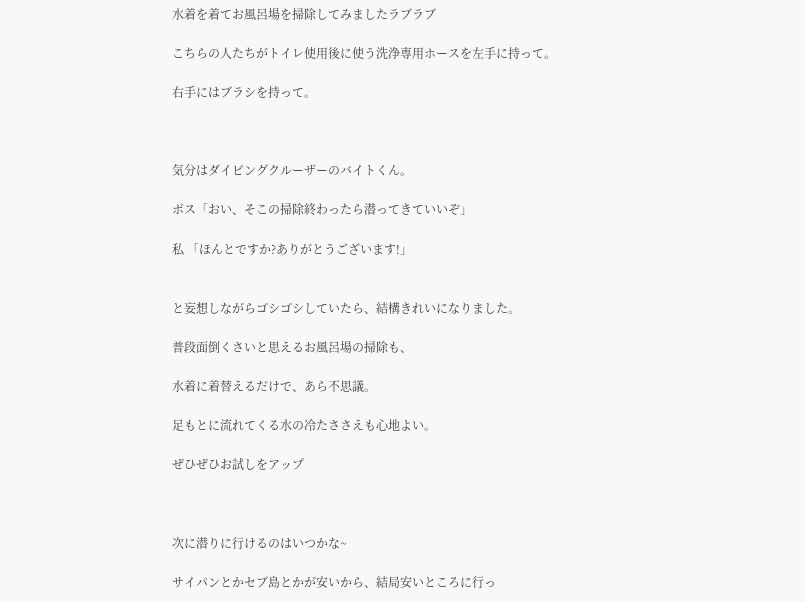水着を着てお風呂場を掃除してみましたラブラブ

こちらの人たちがトイレ使用後に使う洗浄専用ホースを左手に持って。

右手にはブラシを持って。



気分はダイビングクルーザーのバイトくん。

ボス「おい、そこの掃除終わったら潜ってきていいぞ」

私 「ほんとですか?ありがとうございます!」


と妄想しながらゴシゴシしていたら、結構きれいになりました。

普段面倒くさいと思えるお風呂場の掃除も、

水着に着替えるだけで、あら不思議。

足もとに流れてくる水の冷たささえも心地よい。

ぜひぜひお試しをアップ



次に潜りに行けるのはいつかな~

サイパンとかセブ島とかが安いから、結局安いところに行っ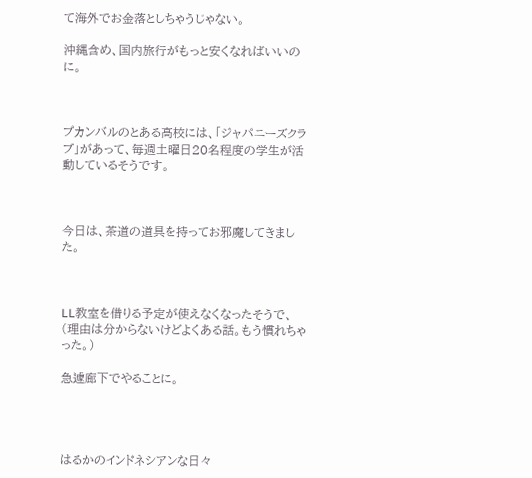て海外でお金落としちゃうじゃない。

沖縄含め、国内旅行がもっと安くなればいいのに。



プカンバルのとある高校には、「ジャパニーズクラブ」があって、毎週土曜日20名程度の学生が活動しているそうです。



今日は、茶道の道具を持ってお邪魔してきました。



LL教室を借りる予定が使えなくなったそうで、(理由は分からないけどよくある話。もう慣れちゃった。)

急遽廊下でやることに。




はるかのインドネシアンな日々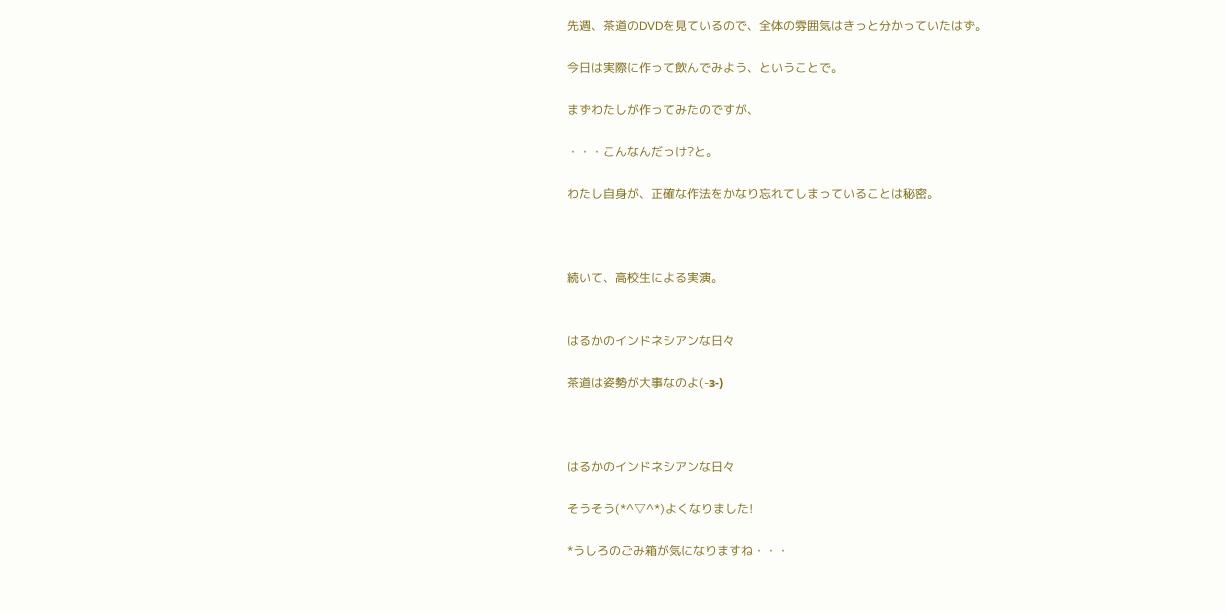先週、茶道のDVDを見ているので、全体の雰囲気はきっと分かっていたはず。

今日は実際に作って飲んでみよう、ということで。

まずわたしが作ってみたのですが、

・・・こんなんだっけ?と。

わたし自身が、正確な作法をかなり忘れてしまっていることは秘密。



続いて、高校生による実演。


はるかのインドネシアンな日々

茶道は姿勢が大事なのよ(-з-)



はるかのインドネシアンな日々

そうそう(*^▽^*)よくなりました!

*うしろのごみ箱が気になりますね・・・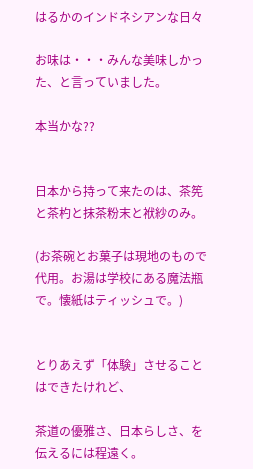はるかのインドネシアンな日々

お味は・・・みんな美味しかった、と言っていました。

本当かな??


日本から持って来たのは、茶筅と茶杓と抹茶粉末と袱紗のみ。

(お茶碗とお菓子は現地のもので代用。お湯は学校にある魔法瓶で。懐紙はティッシュで。)


とりあえず「体験」させることはできたけれど、

茶道の優雅さ、日本らしさ、を伝えるには程遠く。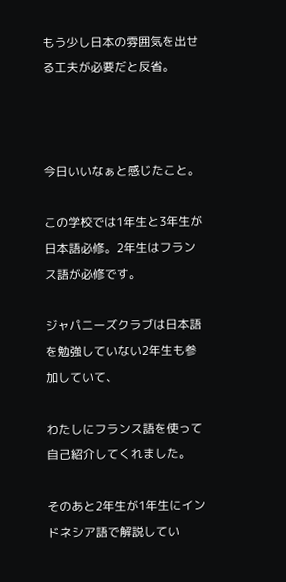もう少し日本の雰囲気を出せる工夫が必要だと反省。



今日いいなぁと感じたこと。

この学校では1年生と3年生が日本語必修。2年生はフランス語が必修です。

ジャパニーズクラブは日本語を勉強していない2年生も参加していて、

わたしにフランス語を使って自己紹介してくれました。

そのあと2年生が1年生にインドネシア語で解説してい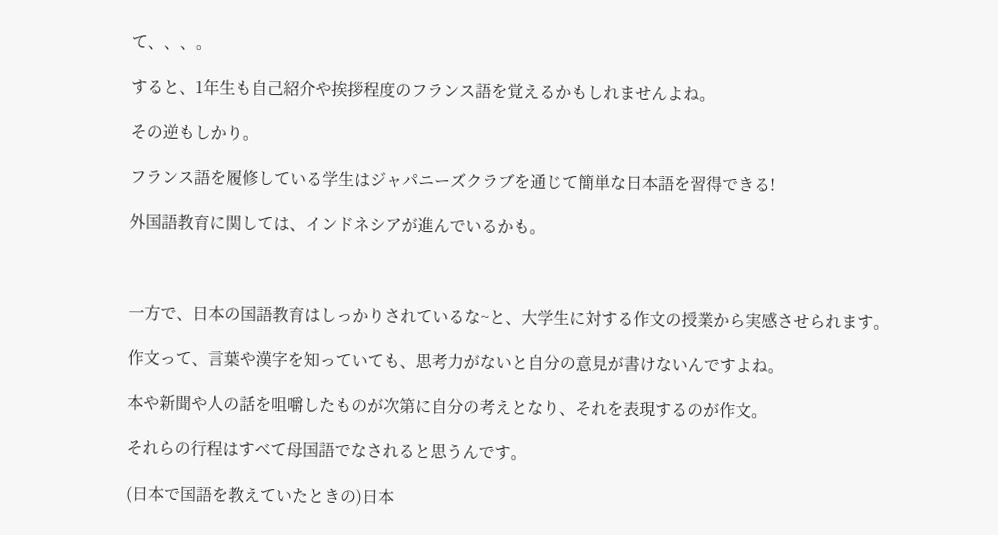て、、、。

すると、1年生も自己紹介や挨拶程度のフランス語を覚えるかもしれませんよね。

その逆もしかり。

フランス語を履修している学生はジャパニーズクラブを通じて簡単な日本語を習得できる!

外国語教育に関しては、インドネシアが進んでいるかも。



一方で、日本の国語教育はしっかりされているな~と、大学生に対する作文の授業から実感させられます。

作文って、言葉や漢字を知っていても、思考力がないと自分の意見が書けないんですよね。

本や新聞や人の話を咀嚼したものが次第に自分の考えとなり、それを表現するのが作文。

それらの行程はすべて母国語でなされると思うんです。

(日本で国語を教えていたときの)日本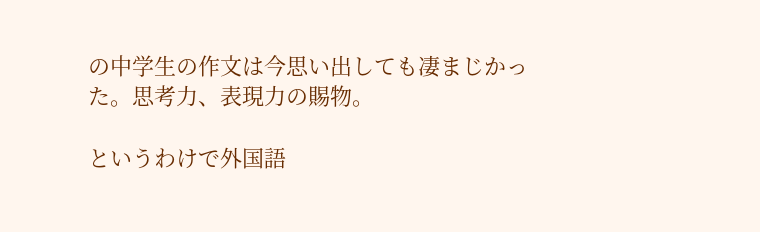の中学生の作文は今思い出しても凄まじかった。思考力、表現力の賜物。

というわけで外国語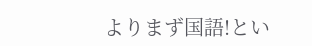よりまず国語!とい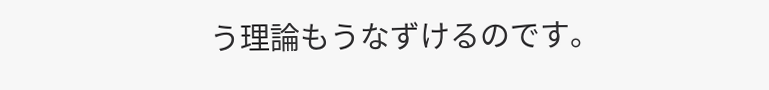う理論もうなずけるのです。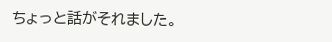ちょっと話がそれました。